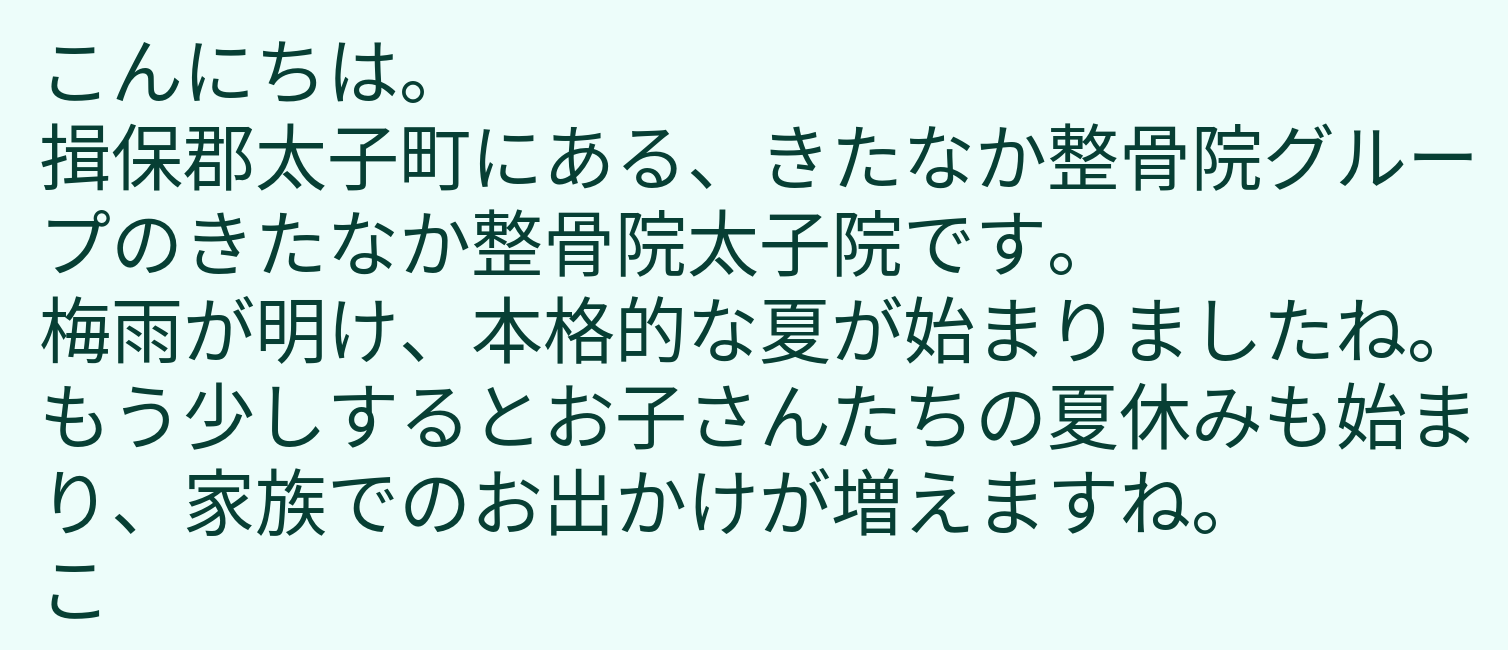こんにちは。
揖保郡太子町にある、きたなか整骨院グループのきたなか整骨院太子院です。
梅雨が明け、本格的な夏が始まりましたね。
もう少しするとお子さんたちの夏休みも始まり、家族でのお出かけが増えますね。
こ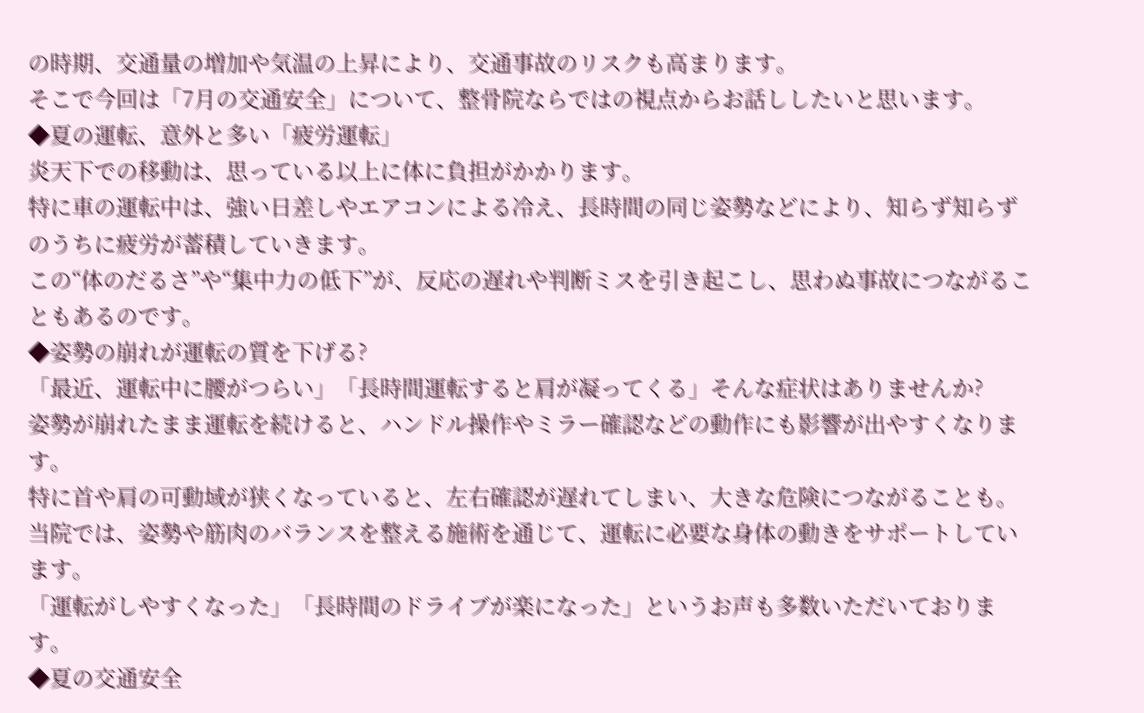の時期、交通量の増加や気温の上昇により、交通事故のリスクも高まります。
そこで今回は「7月の交通安全」について、整骨院ならではの視点からお話ししたいと思います。
◆夏の運転、意外と多い「疲労運転」
炎天下での移動は、思っている以上に体に負担がかかります。
特に車の運転中は、強い日差しやエアコンによる冷え、長時間の同じ姿勢などにより、知らず知らずのうちに疲労が蓄積していきます。
この“体のだるさ”や“集中力の低下”が、反応の遅れや判断ミスを引き起こし、思わぬ事故につながることもあるのです。
◆姿勢の崩れが運転の質を下げる?
「最近、運転中に腰がつらい」「長時間運転すると肩が凝ってくる」そんな症状はありませんか?
姿勢が崩れたまま運転を続けると、ハンドル操作やミラー確認などの動作にも影響が出やすくなります。
特に首や肩の可動域が狭くなっていると、左右確認が遅れてしまい、大きな危険につながることも。
当院では、姿勢や筋肉のバランスを整える施術を通じて、運転に必要な身体の動きをサポートしています。
「運転がしやすくなった」「長時間のドライブが楽になった」というお声も多数いただいております。
◆夏の交通安全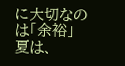に大切なのは「余裕」
夏は、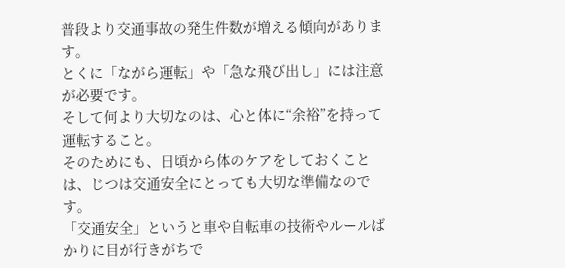普段より交通事故の発生件数が増える傾向があります。
とくに「ながら運転」や「急な飛び出し」には注意が必要です。
そして何より大切なのは、心と体に“余裕”を持って運転すること。
そのためにも、日頃から体のケアをしておくことは、じつは交通安全にとっても大切な準備なのです。
「交通安全」というと車や自転車の技術やルールばかりに目が行きがちで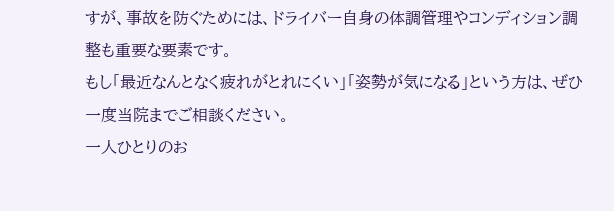すが、事故を防ぐためには、ドライバー自身の体調管理やコンディション調整も重要な要素です。
もし「最近なんとなく疲れがとれにくい」「姿勢が気になる」という方は、ぜひ一度当院までご相談ください。
一人ひとりのお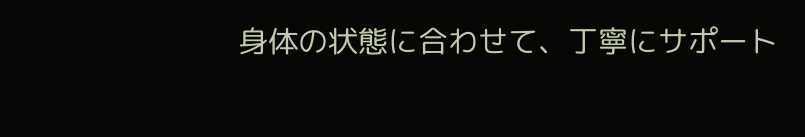身体の状態に合わせて、丁寧にサポート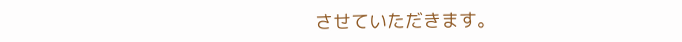させていただきます。